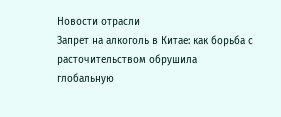Новости отрасли
Запрет на алкоголь в Китае: как борьба с расточительством обрушила глобальную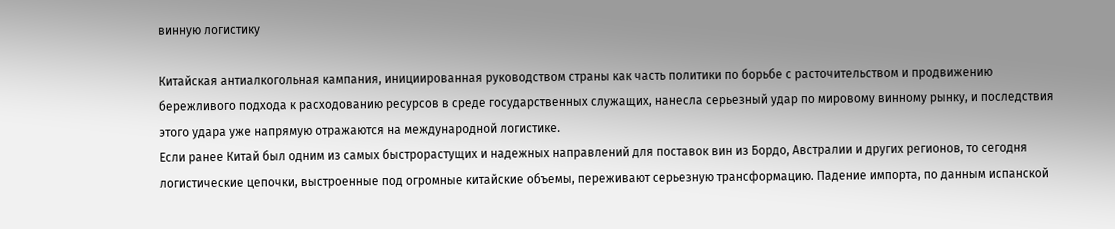винную логистику

Китайская антиалкогольная кампания, инициированная руководством страны как часть политики по борьбе с расточительством и продвижению бережливого подхода к расходованию ресурсов в среде государственных служащих, нанесла серьезный удар по мировому винному рынку, и последствия этого удара уже напрямую отражаются на международной логистике.
Если ранее Китай был одним из самых быстрорастущих и надежных направлений для поставок вин из Бордо, Австралии и других регионов, то сегодня логистические цепочки, выстроенные под огромные китайские объемы, переживают серьезную трансформацию. Падение импорта, по данным испанской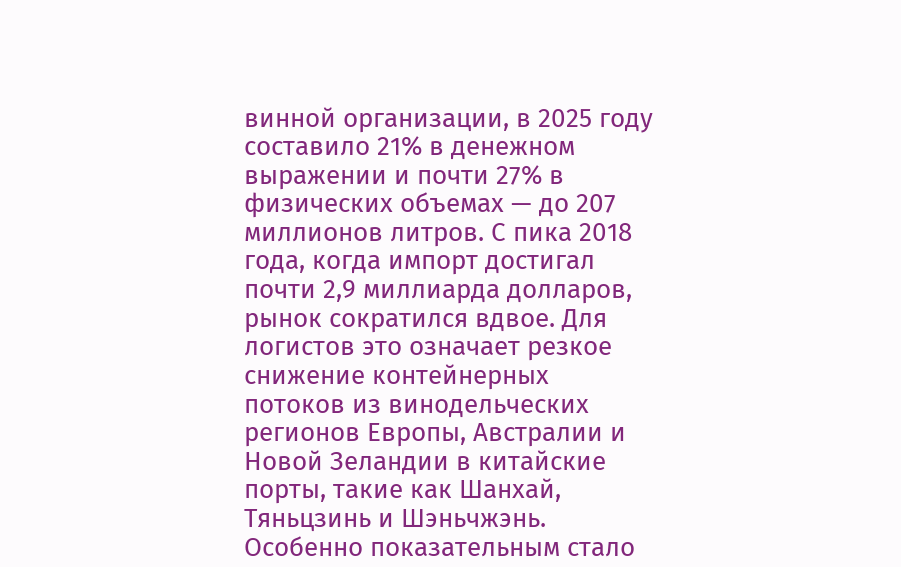винной организации, в 2025 году составило 21% в денежном выражении и почти 27% в физических объемах — до 207 миллионов литров. С пика 2018 года, когда импорт достигал почти 2,9 миллиарда долларов, рынок сократился вдвое. Для логистов это означает резкое снижение контейнерных потоков из винодельческих регионов Европы, Австралии и Новой Зеландии в китайские порты, такие как Шанхай, Тяньцзинь и Шэньчжэнь.
Особенно показательным стало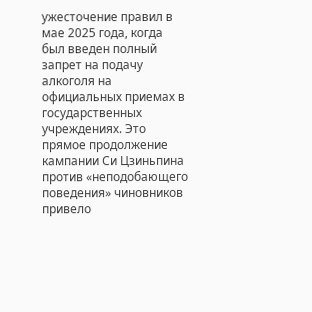ужесточение правил в мае 2025 года, когда был введен полный запрет на подачу алкоголя на официальных приемах в государственных учреждениях. Это прямое продолжение кампании Си Цзиньпина против «неподобающего поведения» чиновников привело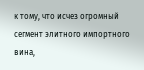к тому, что исчез огромный сегмент элитного импортного вина,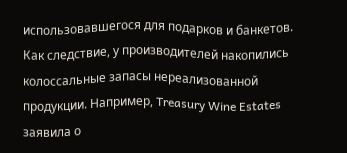использовавшегося для подарков и банкетов. Как следствие, у производителей накопились колоссальные запасы нереализованной продукции. Например, Treasury Wine Estates заявила о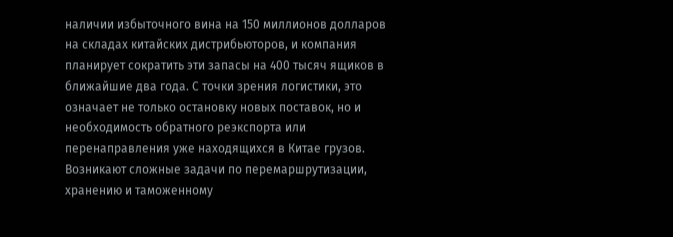наличии избыточного вина на 150 миллионов долларов на складах китайских дистрибьюторов, и компания планирует сократить эти запасы на 400 тысяч ящиков в ближайшие два года. С точки зрения логистики, это означает не только остановку новых поставок, но и необходимость обратного реэкспорта или перенаправления уже находящихся в Китае грузов. Возникают сложные задачи по перемаршрутизации, хранению и таможенному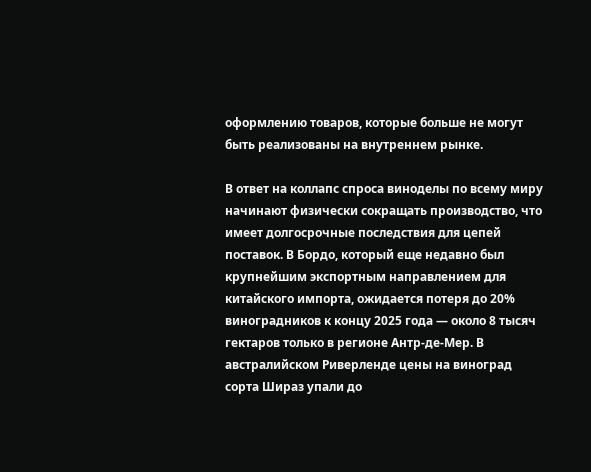оформлению товаров, которые больше не могут быть реализованы на внутреннем рынке.

В ответ на коллапс спроса виноделы по всему миру начинают физически сокращать производство, что имеет долгосрочные последствия для цепей поставок. В Бордо, который еще недавно был крупнейшим экспортным направлением для китайского импорта, ожидается потеря до 20% виноградников к концу 2025 года — около 8 тысяч гектаров только в регионе Антр-де-Мер. В австралийском Риверленде цены на виноград сорта Шираз упали до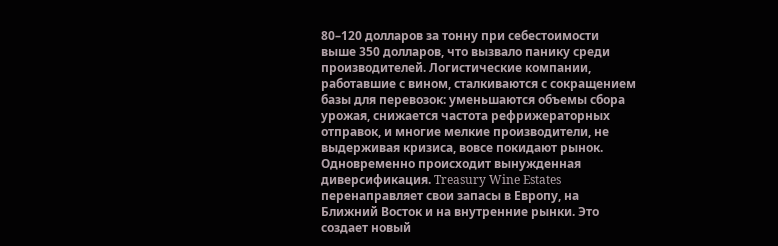80–120 долларов за тонну при себестоимости выше 350 долларов, что вызвало панику среди производителей. Логистические компании, работавшие с вином, сталкиваются с сокращением базы для перевозок: уменьшаются объемы сбора урожая, снижается частота рефрижераторных отправок, и многие мелкие производители, не выдерживая кризиса, вовсе покидают рынок. Одновременно происходит вынужденная диверсификация. Treasury Wine Estates перенаправляет свои запасы в Европу, на Ближний Восток и на внутренние рынки. Это создает новый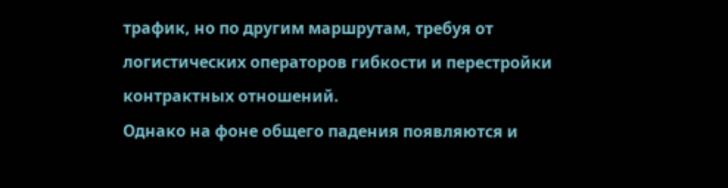трафик, но по другим маршрутам, требуя от логистических операторов гибкости и перестройки контрактных отношений.
Однако на фоне общего падения появляются и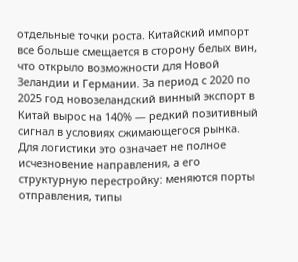отдельные точки роста. Китайский импорт все больше смещается в сторону белых вин, что открыло возможности для Новой Зеландии и Германии. За период с 2020 по 2025 год новозеландский винный экспорт в Китай вырос на 140% — редкий позитивный сигнал в условиях сжимающегося рынка. Для логистики это означает не полное исчезновение направления, а его структурную перестройку: меняются порты отправления, типы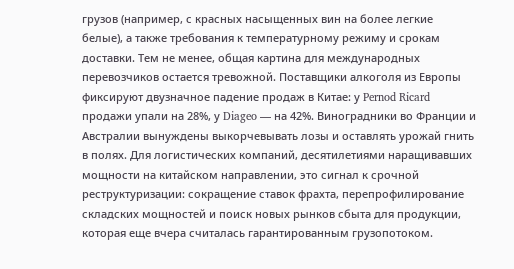грузов (например, с красных насыщенных вин на более легкие белые), а также требования к температурному режиму и срокам доставки. Тем не менее, общая картина для международных перевозчиков остается тревожной. Поставщики алкоголя из Европы фиксируют двузначное падение продаж в Китае: у Pernod Ricard продажи упали на 28%, у Diageo — на 42%. Виноградники во Франции и Австралии вынуждены выкорчевывать лозы и оставлять урожай гнить в полях. Для логистических компаний, десятилетиями наращивавших мощности на китайском направлении, это сигнал к срочной реструктуризации: сокращение ставок фрахта, перепрофилирование складских мощностей и поиск новых рынков сбыта для продукции, которая еще вчера считалась гарантированным грузопотоком.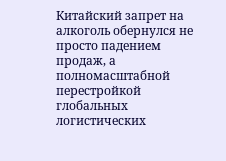Китайский запрет на алкоголь обернулся не просто падением продаж, а полномасштабной перестройкой глобальных логистических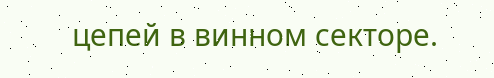цепей в винном секторе.